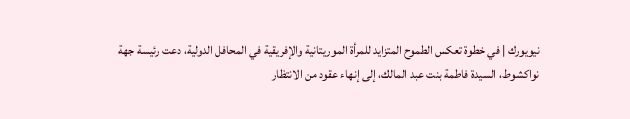نيويورك | في خطوة تعكس الطموح المتزايد للمرأة الموريتانية والإفريقية في المحافل الدولية، دعت رئيسة جهة نواكشوط، السيدة فاطمة بنت عبد المالك، إلى إنهاء عقود من الانتظار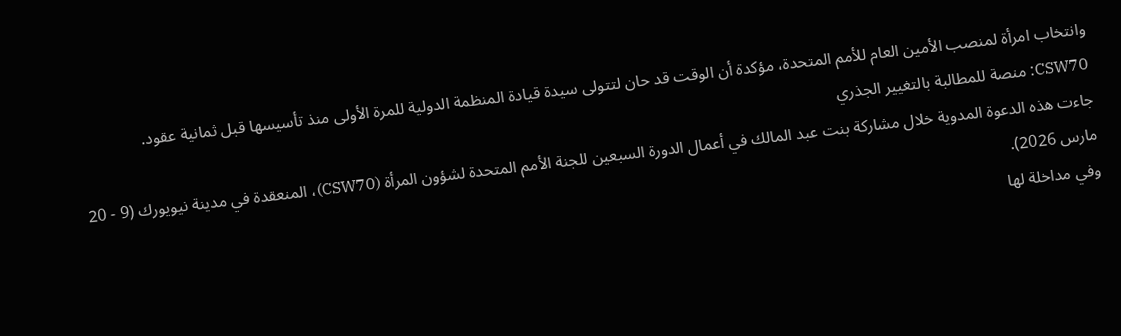وانتخاب امرأة لمنصب الأمين العام للأمم المتحدة، مؤكدة أن الوقت قد حان لتتولى سيدة قيادة المنظمة الدولية للمرة الأولى منذ تأسيسها قبل ثمانية عقود.
CSW70: منصة للمطالبة بالتغيير الجذري
جاءت هذه الدعوة المدوية خلال مشاركة بنت عبد المالك في أعمال الدورة السبعين للجنة الأمم المتحدة لشؤون المرأة (CSW70)، المنعقدة في مدينة نيويورك (9 - 20 مارس 2026).
وفي مداخلة لها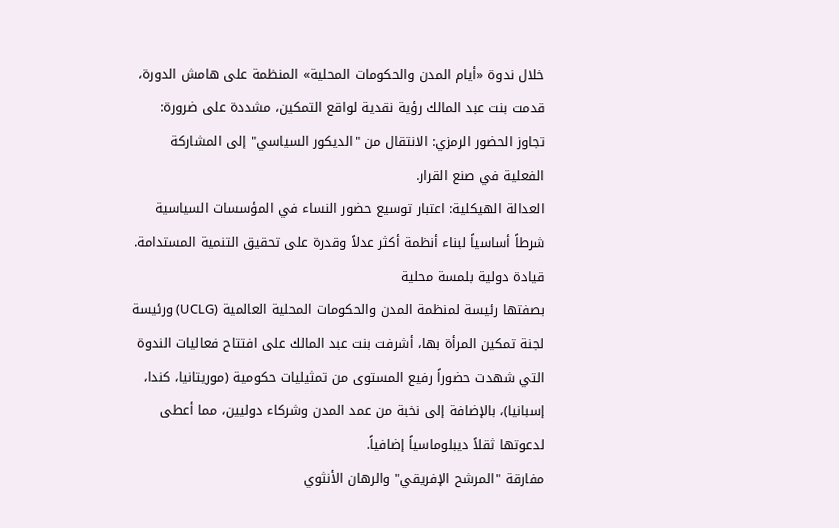خلال ندوة «أيام المدن والحكومات المحلية» المنظمة على هامش الدورة، قدمت بنت عبد المالك رؤية نقدية لواقع التمكين، مشددة على ضرورة:
تجاوز الحضور الرمزي: الانتقال من "الديكور السياسي" إلى المشاركة الفعلية في صنع القرار.
العدالة الهيكلية: اعتبار توسيع حضور النساء في المؤسسات السياسية شرطاً أساسياً لبناء أنظمة أكثر عدلاً وقدرة على تحقيق التنمية المستدامة.
قيادة دولية بلمسة محلية
بصفتها رئيسة لمنظمة المدن والحكومات المحلية العالمية (UCLG) ورئيسة لجنة تمكين المرأة بها، أشرفت بنت عبد المالك على افتتاح فعاليات الندوة التي شهدت حضوراً رفيع المستوى من تمثيليات حكومية (موريتانيا، كندا، إسبانيا)، بالإضافة إلى نخبة من عمد المدن وشركاء دوليين، مما أعطى لدعوتها ثقلاً ديبلوماسياً إضافياً.
مفارقة "المرشح الإفريقي" والرهان الأنثوي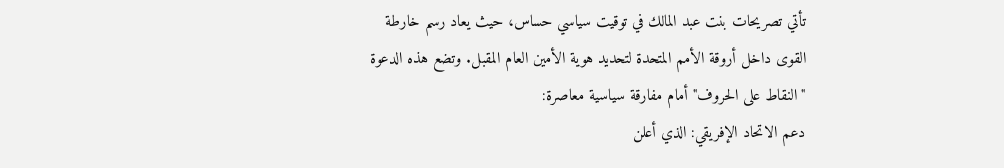تأتي تصريحات بنت عبد المالك في توقيت سياسي حساس، حيث يعاد رسم خارطة القوى داخل أروقة الأمم المتحدة لتحديد هوية الأمين العام المقبل. وتضع هذه الدعوة "النقاط على الحروف" أمام مفارقة سياسية معاصرة:
دعم الاتحاد الإفريقي: الذي أعلن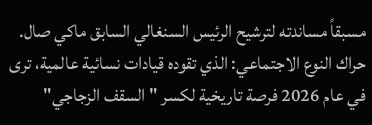مسبقاً مساندته لترشيح الرئيس السنغالي السابق ماكي صال.
حراك النوع الاجتماعي: الذي تقوده قيادات نسائية عالمية، ترى في عام 2026 فرصة تاريخية لكسر "السقف الزجاجي"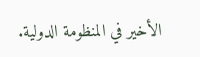الأخير في المنظومة الدولية.